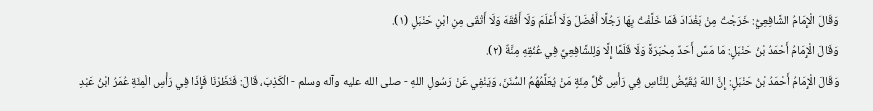وَقَالَ الْإِمَامُ الشَّافِعِيُّ: خَرَجْتُ مِنْ بَغْدَادَ فَمَا خَلَّفْتُ بِهَا رَجُلًا أَفْضَلَ وَلَا أَعْلَمَ وَلَا أَفْقَهَ وَلَا أَتْقَى مِنِ ابْنِ حَنْبَلٍ (١).
وَقَالَ الْإِمَامُ أَحْمَدُ بْنُ حَنْبَلٍ: مَا مَسَّ أَحَدٌ مِحْبَرَةً وَلَا قَلَمًا إِلَّا وَلِلشَّافِعِيِّ فِي عُنُقِهِ مِنَّةٌ (٢).
وَقَالَ الْإِمَامُ أَحْمَدُ بْنُ حَنْبَلٍ: إِنَّ اللهَ يُقَيِّضُ لِلنَّاسِ فِي رَأْسِ كُلِّ مِئَةٍ مَنْ يُعَلِّمُهُمُ السُّنَنَ، وَيَنْفِي عَنْ رَسُولِ اللهِ - صلى الله عليه وآله وسلم - الْكَذِبَ، قَالَ: فَنَظَرْنَا فَإِذَا فِي رَأْسِ الْمِئَةِ عُمَرُ ابْنُ عَبْدِ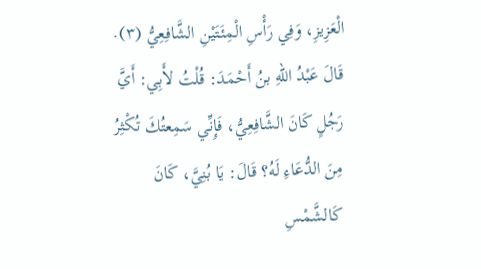الْعَزِيزِ، وَفِي رَأْسِ الْمِئَتَيْنِ الشَّافِعِيُّ (٣).
قَالَ عَبْدُ اللهِ بنُ أَحْمَدَ: قُلْتُ لأَبِي: أَيَّ رَجُلٍ كَانَ الشَّافِعِيُّ، فَإِنِّي سَمِعتُكَ تُكْثِرُ مِنَ الدُّعَاءِ لَهُ؟ قَالَ: يَا بُنِيَّ، كَانَ كَالشَّمْسِ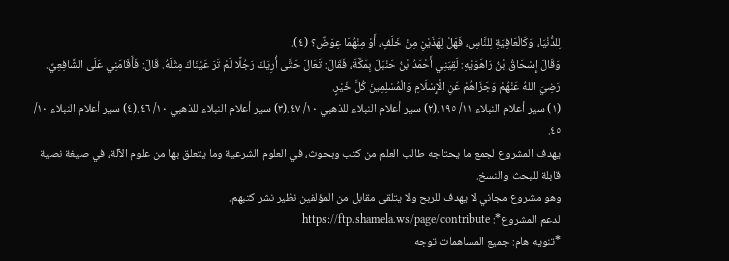لِلدُّنْيَا، وَكَالْعَافِيَةِ لِلنَّاسِ، فَهَلْ لِهَذَيْنِ مِنْ خَلَفٍ، أَوْ مِنْهُمَا عِوَضٌ؟ (٤).
وَقَالَ إِسْحَاقُ بْنُ رَاهَوَيْهِ: لَقِيَنِي أَحْمَدُ بْنُ حَنْبَلَ بِمَكَّةَ، فَقَالَ: تَعَالَ حَتَّى أُرِيَكَ رَجُلًا لَمْ تَرَ عَيْنَاكَ مِثْلَهُ. قَالَ: فَأَقَامَنِي عَلَى الشَّافِعِيِّ.
رَضِيَ اللهُ عَنْهُمْ وَجَزَاهُمْ عَنِ الْإِسْلَامِ وَالْمُسْلِمِينَ كُلَّ خَيْرٍ.
(١) سير أعلام النبلاء ١١/ ١٩٥.(٢) سير أعلام النبلاء للذهبي ١٠/ ٤٧.(٣) سير أعلام النبلاء للذهبي ١٠/ ٤٦.(٤) سير أعلام النبلاء ١٠/ ٤٥.
يهدف المشروع لجمع ما يحتاجه طالب العلم من كتب وبحوث، في العلوم الشرعية وما يتعلق بها من علوم الآلة، في صيغة نصية قابلة للبحث والنسخ.
وهو مشروع مجاني لا يهدف للربح ولا يتلقى مقابل من المؤلفين نظير نشر كتبهم.
لدعم المشروع*: https://ftp.shamela.ws/page/contribute
*تنويه هام: جميع المساهمات توجه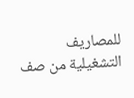للمصاريف التشغيلية من صف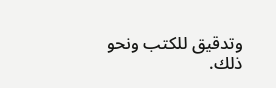وتدقيق للكتب ونحو ذلك.